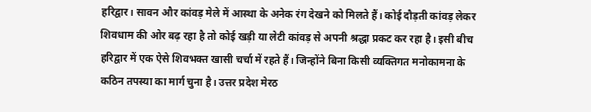हरिद्वार। सावन और कांवड़ मेले में आस्था के अनेक रंग देखने को मिलते हैं। कोई दौड़ती कांवड़ लेकर शिवधाम की ओर बढ़ रहा है तो कोई खड़ी या लेटी कांवड़ से अपनी श्रद्धा प्रकट कर रहा है। इसी बीच हरिद्वार में एक ऐसे शिवभक्त खासी चर्चा में रहते हैं। जिन्होंने बिना किसी व्यक्तिगत मनोकामना के कठिन तपस्या का मार्ग चुना है। उत्तर प्रदेश मेरठ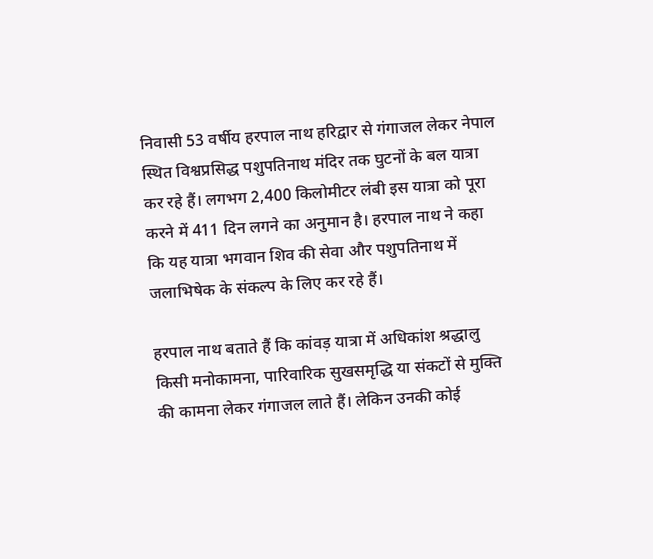निवासी 53 वर्षीय हरपाल नाथ हरिद्वार से गंगाजल लेकर नेपाल स्थित विश्वप्रसिद्ध पशुपतिनाथ मंदिर तक घुटनों के बल यात्रा कर रहे हैं। लगभग 2,400 किलोमीटर लंबी इस यात्रा को पूरा करने में 411 दिन लगने का अनुमान है। हरपाल नाथ ने कहा कि यह यात्रा भगवान शिव की सेवा और पशुपतिनाथ में जलाभिषेक के संकल्प के लिए कर रहे हैं।

हरपाल नाथ बताते हैं कि कांवड़ यात्रा में अधिकांश श्रद्धालु किसी मनोकामना, पारिवारिक सुखसमृद्धि या संकटों से मुक्ति की कामना लेकर गंगाजल लाते हैं। लेकिन उनकी कोई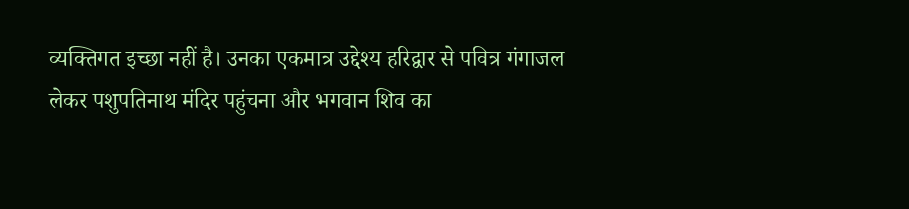व्यक्तिगत इच्छा नहीं है। उनका एकमात्र उद्देश्य हरिद्वार से पवित्र गंगाजल लेकर पशुपतिनाथ मंदिर पहुंचना और भगवान शिव का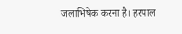जलाभिषेक करना है। हरपाल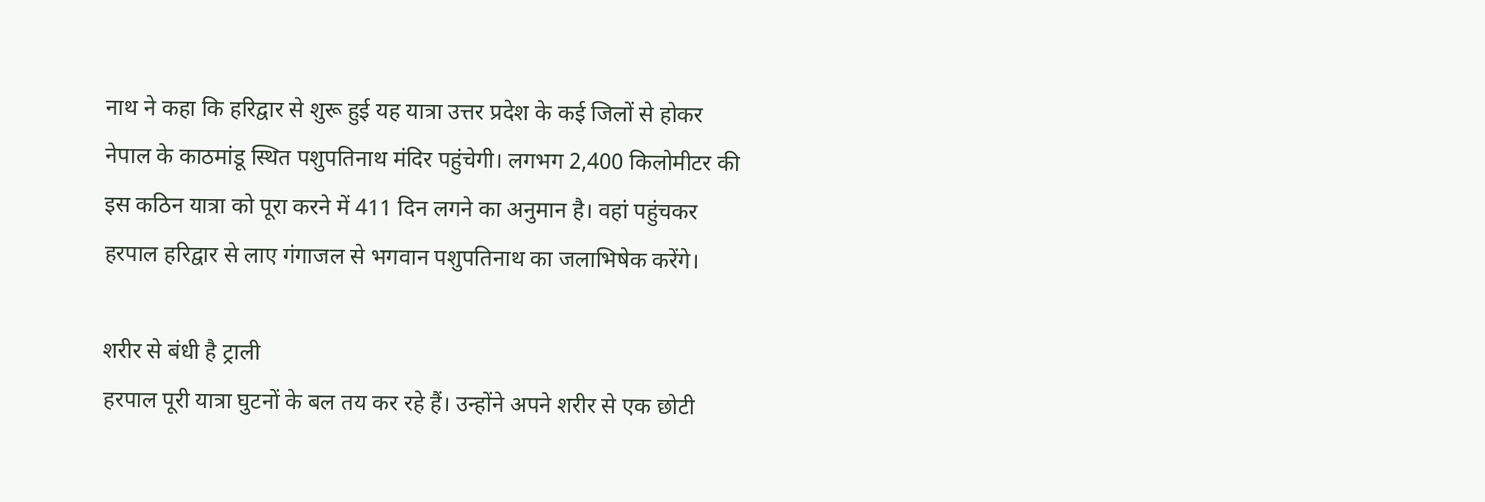नाथ ने कहा कि हरिद्वार से शुरू हुई यह यात्रा उत्तर प्रदेश के कई जिलों से होकर नेपाल के काठमांडू स्थित पशुपतिनाथ मंदिर पहुंचेगी। लगभग 2,400 किलोमीटर की इस कठिन यात्रा को पूरा करने में 411 दिन लगने का अनुमान है। वहां पहुंचकर हरपाल हरिद्वार से लाए गंगाजल से भगवान पशुपतिनाथ का जलाभिषेक करेंगे।

शरीर से बंधी है ट्राली
हरपाल पूरी यात्रा घुटनों के बल तय कर रहे हैं। उन्होंने अपने शरीर से एक छोटी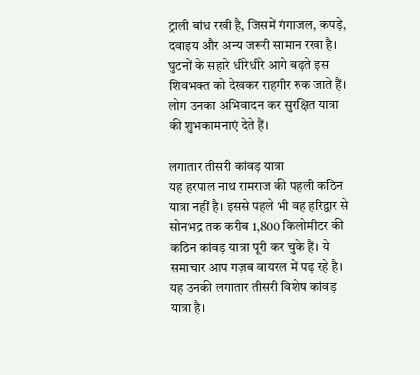ट्राली बांध रखी है, जिसमें गंगाजल, कपड़े, दवाइय और अन्य जरूरी सामान रखा है। घुटनों के सहारे धीरेधीरे आगे बढ़ते इस शिवभक्त को देखकर राहगीर रुक जाते हैं। लोग उनका अभिवादन कर सुरक्षित यात्रा की शुभकामनाएं देते हैं।

लगातार तीसरी कांवड़ यात्रा
यह हरपाल नाथ रामराज की पहली कठिन यात्रा नहीं है। इससे पहले भी वह हरिद्वार से सोनभद्र तक करीब 1,800 किलोमीटर की कठिन कांवड़ यात्रा पूरी कर चुके हैं। ये समाचार आप गज़ब वायरल में पढ़ रहे है। यह उनकी लगातार तीसरी विशेष कांवड़ यात्रा है।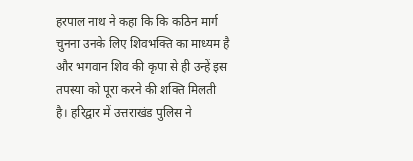हरपाल नाथ ने कहा कि कि कठिन मार्ग चुनना उनके लिए शिवभक्ति का माध्यम है और भगवान शिव की कृपा से ही उन्हें इस तपस्या को पूरा करने की शक्ति मिलती है। हरिद्वार में उत्तराखंड पुलिस ने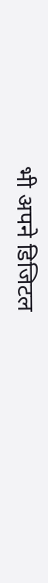भी अपने डिजिटल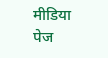मीडिया पेज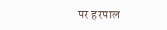पर हरपाल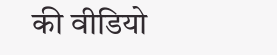की वीडियो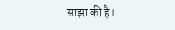साझा की है।